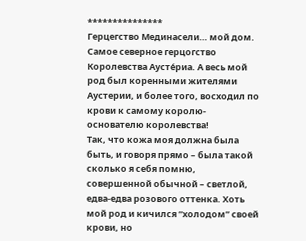***************
Герцегство Мединасели… мой дом. Самое северное герцогство Королевства Аусте́риа. А весь мой род был коренными жителями Аустерии, и более того, восходил по крови к самому королю-основателю королевства!
Так, что кожа моя должна была быть, и говоря прямо – была такой сколько я себя помню, совершенной обычной – светлой, едва-едва розового оттенка. Хоть мой род и кичился “холодом” своей крови, но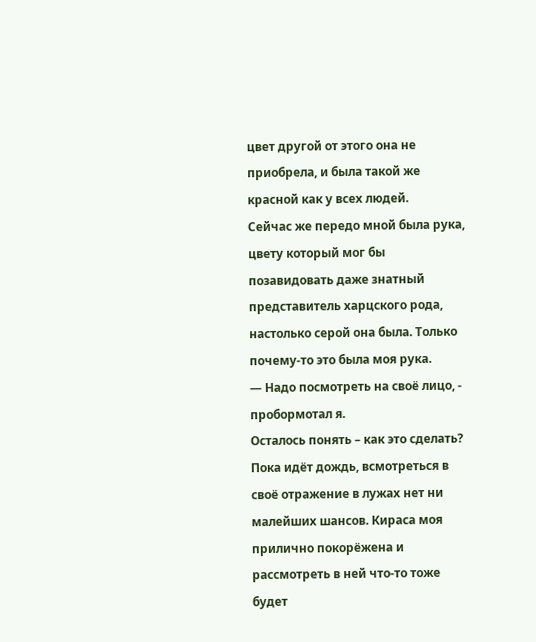цвет другой от этого она не приобрела, и была такой же красной как у всех людей.
Сейчас же передо мной была рука, цвету который мог бы позавидовать даже знатный представитель харцского рода, настолько серой она была. Только почему-то это была моя рука.
— Надо посмотреть на своё лицо, - пробормотал я.
Осталось понять – как это сделать? Пока идёт дождь, всмотреться в своё отражение в лужах нет ни малейших шансов. Кираса моя прилично покорёжена и рассмотреть в ней что-то тоже будет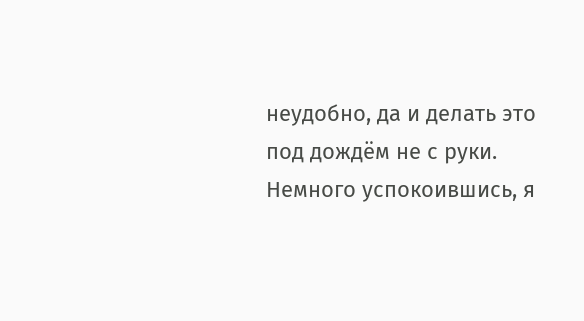неудобно, да и делать это под дождём не с руки.
Немного успокоившись, я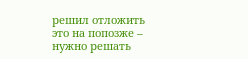решил отложить это на попозже – нужно решать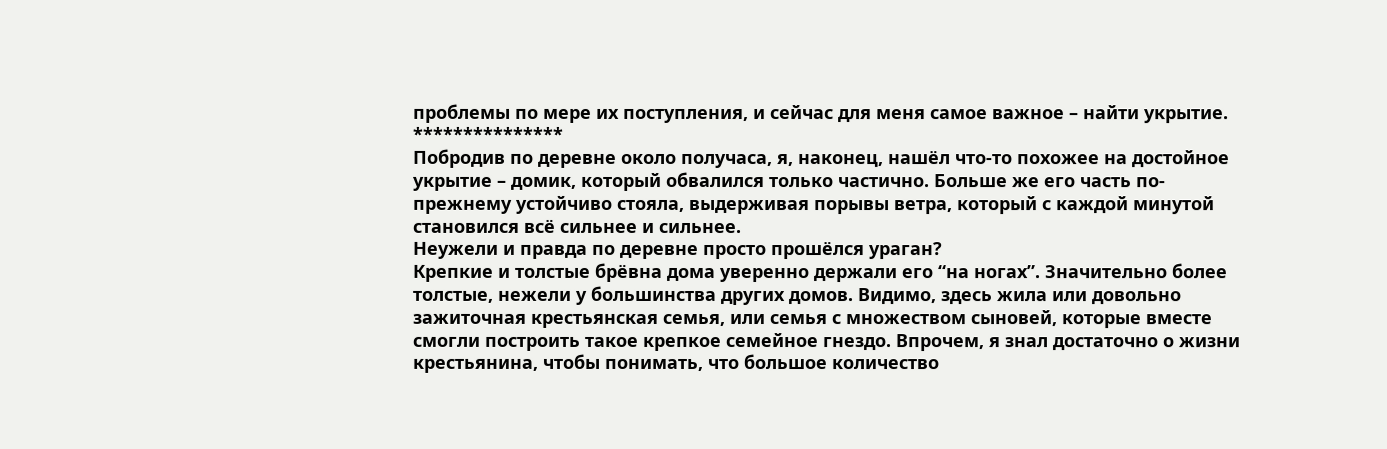проблемы по мере их поступления, и сейчас для меня самое важное – найти укрытие.
***************
Побродив по деревне около получаса, я, наконец, нашёл что-то похожее на достойное укрытие – домик, который обвалился только частично. Больше же его часть по-прежнему устойчиво стояла, выдерживая порывы ветра, который с каждой минутой становился всё сильнее и сильнее.
Неужели и правда по деревне просто прошёлся ураган?
Крепкие и толстые брёвна дома уверенно держали его “на ногах”. Значительно более толстые, нежели у большинства других домов. Видимо, здесь жила или довольно зажиточная крестьянская семья, или семья с множеством сыновей, которые вместе смогли построить такое крепкое семейное гнездо. Впрочем, я знал достаточно о жизни крестьянина, чтобы понимать, что большое количество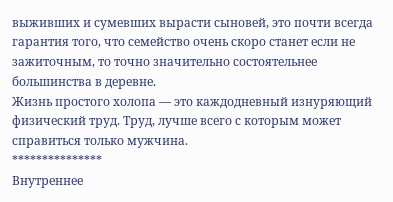выживших и сумевших вырасти сыновей, это почти всегда гарантия того, что семейство очень скоро станет если не зажиточным, то точно значительно состоятельнее большинства в деревне.
Жизнь простого холопа — это каждодневный изнуряющий физический труд. Труд, лучше всего с которым может справиться только мужчина.
***************
Внутреннее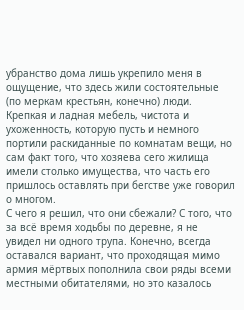убранство дома лишь укрепило меня в ощущение, что здесь жили состоятельные (по меркам крестьян, конечно) люди. Крепкая и ладная мебель, чистота и ухоженность, которую пусть и немного портили раскиданные по комнатам вещи, но сам факт того, что хозяева сего жилища имели столько имущества, что часть его пришлось оставлять при бегстве уже говорил о многом.
С чего я решил, что они сбежали? С того, что за всё время ходьбы по деревне, я не увидел ни одного трупа. Конечно, всегда оставался вариант, что проходящая мимо армия мёртвых пополнила свои ряды всеми местными обитателями, но это казалось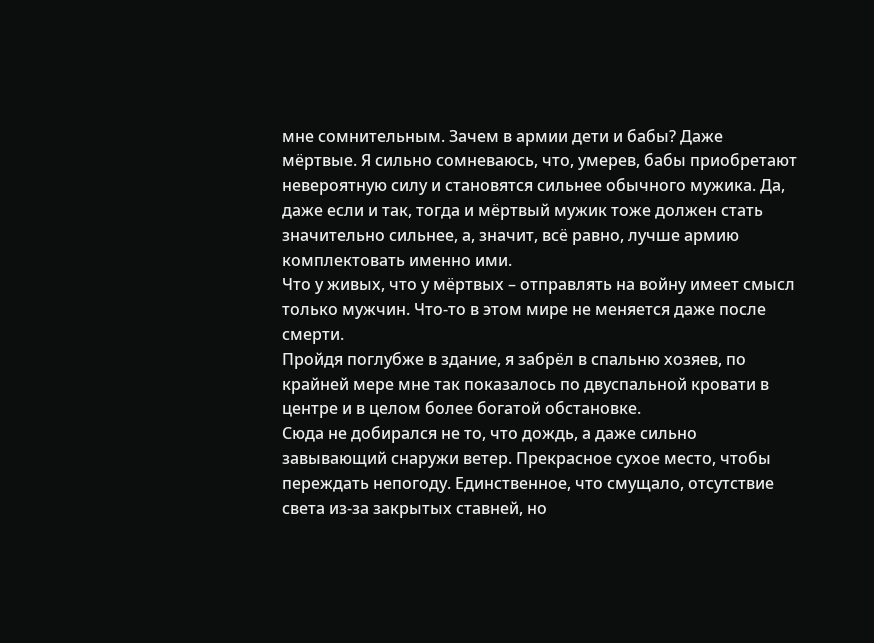мне сомнительным. Зачем в армии дети и бабы? Даже мёртвые. Я сильно сомневаюсь, что, умерев, бабы приобретают невероятную силу и становятся сильнее обычного мужика. Да, даже если и так, тогда и мёртвый мужик тоже должен стать значительно сильнее, а, значит, всё равно, лучше армию комплектовать именно ими.
Что у живых, что у мёртвых – отправлять на войну имеет смысл только мужчин. Что-то в этом мире не меняется даже после смерти.
Пройдя поглубже в здание, я забрёл в спальню хозяев, по крайней мере мне так показалось по двуспальной кровати в центре и в целом более богатой обстановке.
Сюда не добирался не то, что дождь, а даже сильно завывающий снаружи ветер. Прекрасное сухое место, чтобы переждать непогоду. Единственное, что смущало, отсутствие света из-за закрытых ставней, но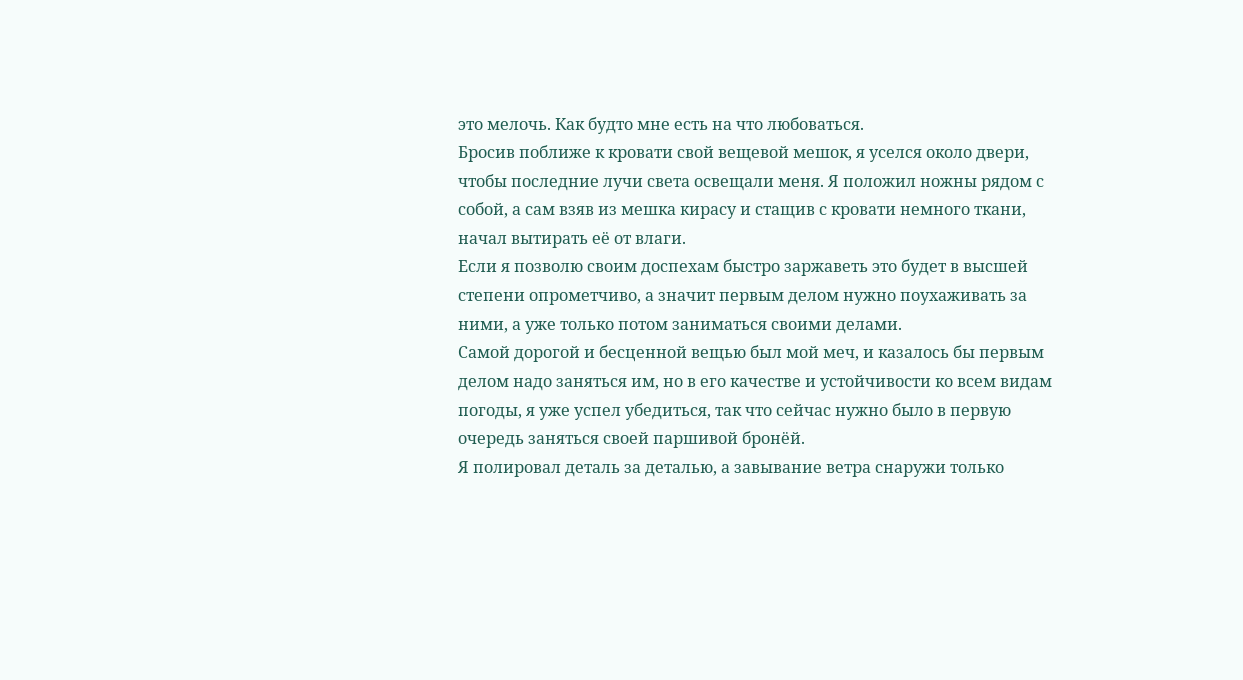это мелочь. Как будто мне есть на что любоваться.
Бросив поближе к кровати свой вещевой мешок, я уселся около двери, чтобы последние лучи света освещали меня. Я положил ножны рядом с собой, а сам взяв из мешка кирасу и стащив с кровати немного ткани, начал вытирать её от влаги.
Если я позволю своим доспехам быстро заржаветь это будет в высшей степени опрометчиво, а значит первым делом нужно поухаживать за ними, а уже только потом заниматься своими делами.
Самой дорогой и бесценной вещью был мой меч, и казалось бы первым делом надо заняться им, но в его качестве и устойчивости ко всем видам погоды, я уже успел убедиться, так что сейчас нужно было в первую очередь заняться своей паршивой бронёй.
Я полировал деталь за деталью, а завывание ветра снаружи только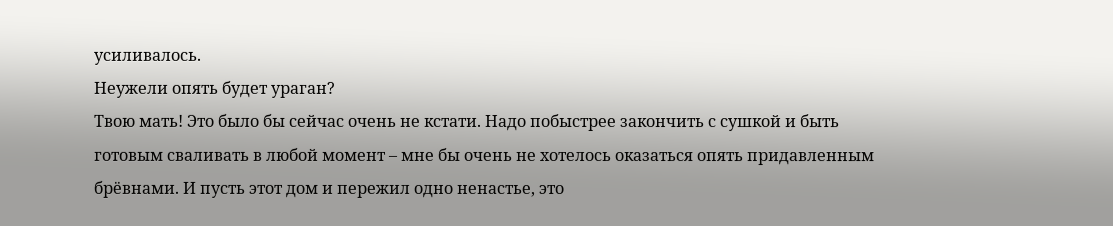усиливалось.
Неужели опять будет ураган?
Твою мать! Это было бы сейчас очень не кстати. Надо побыстрее закончить с сушкой и быть готовым сваливать в любой момент – мне бы очень не хотелось оказаться опять придавленным брёвнами. И пусть этот дом и пережил одно ненастье, это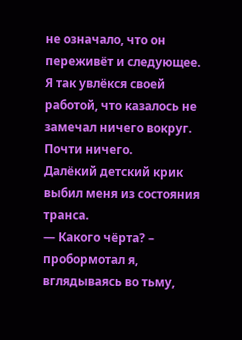не означало, что он переживёт и следующее.
Я так увлёкся своей работой, что казалось не замечал ничего вокруг. Почти ничего.
Далёкий детский крик выбил меня из состояния транса.
— Какого чёрта? – пробормотал я, вглядываясь во тьму,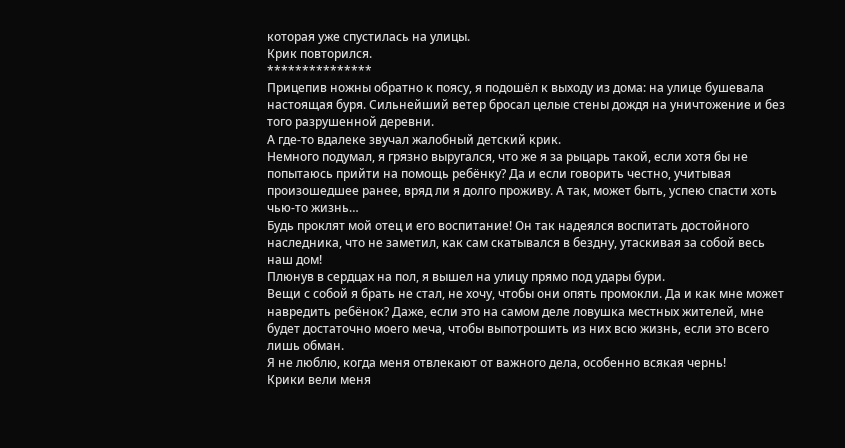которая уже спустилась на улицы.
Крик повторился.
***************
Прицепив ножны обратно к поясу, я подошёл к выходу из дома: на улице бушевала настоящая буря. Сильнейший ветер бросал целые стены дождя на уничтожение и без того разрушенной деревни.
А где-то вдалеке звучал жалобный детский крик.
Немного подумал, я грязно выругался, что же я за рыцарь такой, если хотя бы не попытаюсь прийти на помощь ребёнку? Да и если говорить честно, учитывая произошедшее ранее, вряд ли я долго проживу. А так, может быть, успею спасти хоть чью-то жизнь…
Будь проклят мой отец и его воспитание! Он так надеялся воспитать достойного наследника, что не заметил, как сам скатывался в бездну, утаскивая за собой весь наш дом!
Плюнув в сердцах на пол, я вышел на улицу прямо под удары бури.
Вещи с собой я брать не стал, не хочу, чтобы они опять промокли. Да и как мне может навредить ребёнок? Даже, если это на самом деле ловушка местных жителей, мне будет достаточно моего меча, чтобы выпотрошить из них всю жизнь, если это всего лишь обман.
Я не люблю, когда меня отвлекают от важного дела, особенно всякая чернь!
Крики вели меня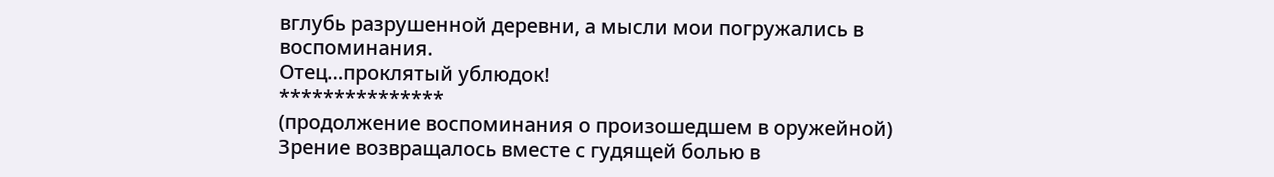вглубь разрушенной деревни, а мысли мои погружались в воспоминания.
Отец…проклятый ублюдок!
***************
(продолжение воспоминания о произошедшем в оружейной)
Зрение возвращалось вместе с гудящей болью в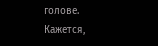голове.
Кажется,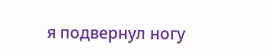я подвернул ногу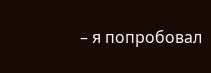– я попробовал